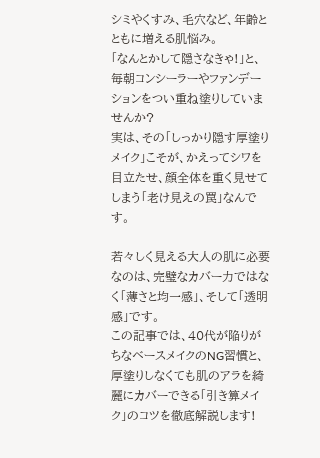シミやくすみ、毛穴など、年齢とともに増える肌悩み。
「なんとかして隠さなきゃ!」と、毎朝コンシーラーやファンデーションをつい重ね塗りしていませんか?
実は、その「しっかり隠す厚塗りメイク」こそが、かえってシワを目立たせ、顔全体を重く見せてしまう「老け見えの罠」なんです。

若々しく見える大人の肌に必要なのは、完璧なカバー力ではなく「薄さと均一感」、そして「透明感」です。
この記事では、40代が陥りがちなベースメイクのNG習慣と、厚塗りしなくても肌のアラを綺麗にカバーできる「引き算メイク」のコツを徹底解説します!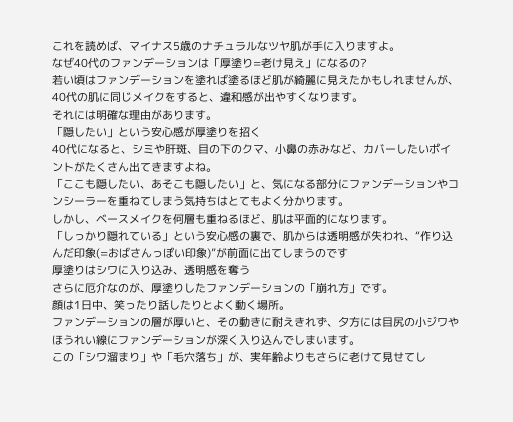これを読めば、マイナス5歳のナチュラルなツヤ肌が手に入りますよ。
なぜ40代のファンデーションは「厚塗り=老け見え」になるの?
若い頃はファンデーションを塗れば塗るほど肌が綺麗に見えたかもしれませんが、40代の肌に同じメイクをすると、違和感が出やすくなります。
それには明確な理由があります。
「隠したい」という安心感が厚塗りを招く
40代になると、シミや肝斑、目の下のクマ、小鼻の赤みなど、カバーしたいポイントがたくさん出てきますよね。
「ここも隠したい、あそこも隠したい」と、気になる部分にファンデーションやコンシーラーを重ねてしまう気持ちはとてもよく分かります。
しかし、ベースメイクを何層も重ねるほど、肌は平面的になります。
「しっかり隠れている」という安心感の裏で、肌からは透明感が失われ、“作り込んだ印象(=おばさんっぽい印象)”が前面に出てしまうのです
厚塗りはシワに入り込み、透明感を奪う
さらに厄介なのが、厚塗りしたファンデーションの「崩れ方」です。
顔は1日中、笑ったり話したりとよく動く場所。
ファンデーションの層が厚いと、その動きに耐えきれず、夕方には目尻の小ジワやほうれい線にファンデーションが深く入り込んでしまいます。
この「シワ溜まり」や「毛穴落ち」が、実年齢よりもさらに老けて見せてし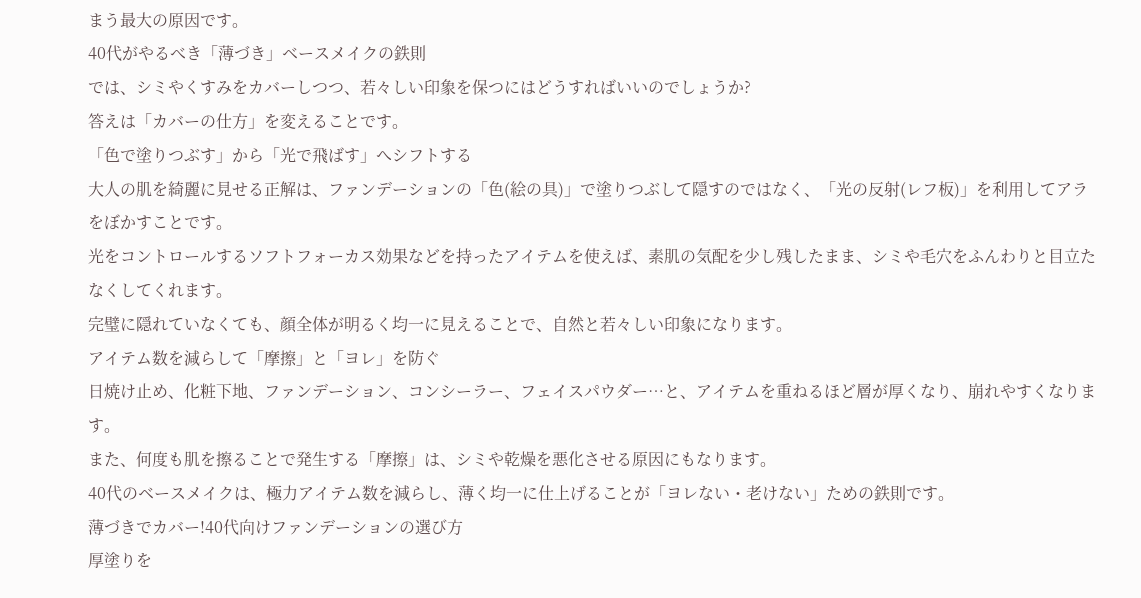まう最大の原因です。
40代がやるべき「薄づき」ベースメイクの鉄則
では、シミやくすみをカバーしつつ、若々しい印象を保つにはどうすればいいのでしょうか?
答えは「カバーの仕方」を変えることです。
「色で塗りつぶす」から「光で飛ばす」へシフトする
大人の肌を綺麗に見せる正解は、ファンデーションの「色(絵の具)」で塗りつぶして隠すのではなく、「光の反射(レフ板)」を利用してアラをぼかすことです。
光をコントロールするソフトフォーカス効果などを持ったアイテムを使えば、素肌の気配を少し残したまま、シミや毛穴をふんわりと目立たなくしてくれます。
完璧に隠れていなくても、顔全体が明るく均一に見えることで、自然と若々しい印象になります。
アイテム数を減らして「摩擦」と「ヨレ」を防ぐ
日焼け止め、化粧下地、ファンデーション、コンシーラー、フェイスパウダー…と、アイテムを重ねるほど層が厚くなり、崩れやすくなります。
また、何度も肌を擦ることで発生する「摩擦」は、シミや乾燥を悪化させる原因にもなります。
40代のベースメイクは、極力アイテム数を減らし、薄く均一に仕上げることが「ヨレない・老けない」ための鉄則です。
薄づきでカバー!40代向けファンデーションの選び方
厚塗りを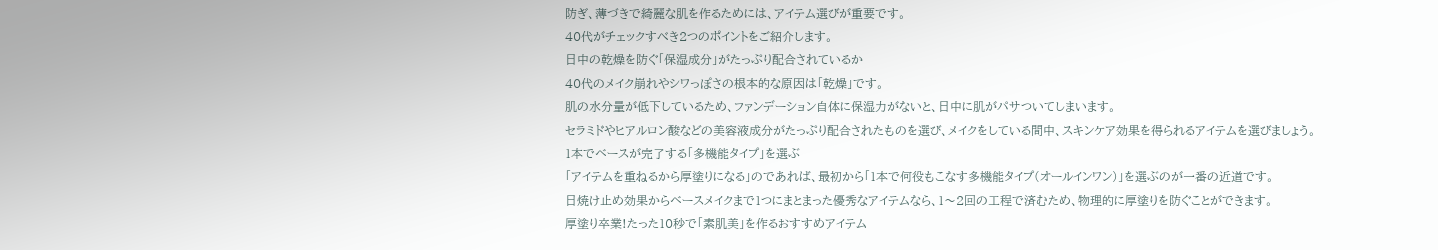防ぎ、薄づきで綺麗な肌を作るためには、アイテム選びが重要です。
40代がチェックすべき2つのポイントをご紹介します。
日中の乾燥を防ぐ「保湿成分」がたっぷり配合されているか
40代のメイク崩れやシワっぽさの根本的な原因は「乾燥」です。
肌の水分量が低下しているため、ファンデーション自体に保湿力がないと、日中に肌がパサついてしまいます。
セラミドやヒアルロン酸などの美容液成分がたっぷり配合されたものを選び、メイクをしている間中、スキンケア効果を得られるアイテムを選びましょう。
1本でベースが完了する「多機能タイプ」を選ぶ
「アイテムを重ねるから厚塗りになる」のであれば、最初から「1本で何役もこなす多機能タイプ(オールインワン)」を選ぶのが一番の近道です。
日焼け止め効果からベースメイクまで1つにまとまった優秀なアイテムなら、1〜2回の工程で済むため、物理的に厚塗りを防ぐことができます。
厚塗り卒業!たった10秒で「素肌美」を作るおすすめアイテム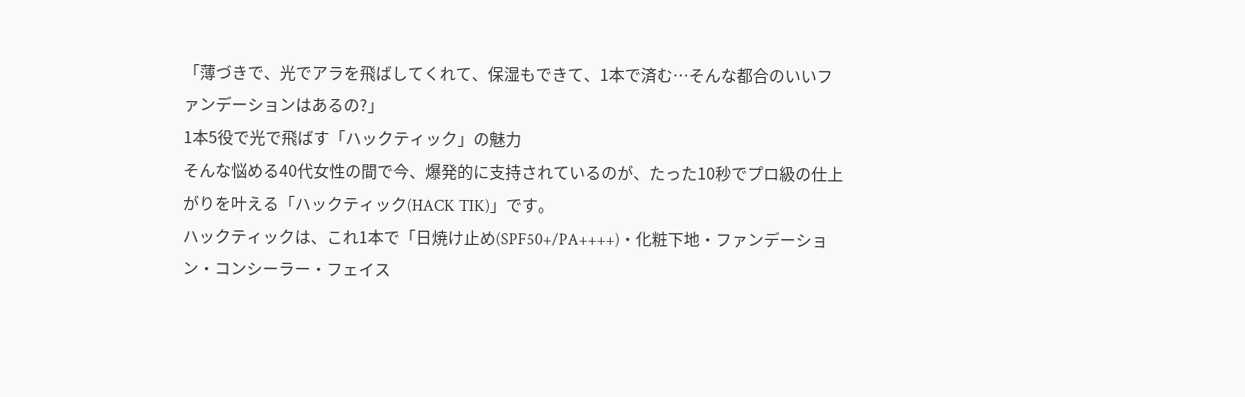「薄づきで、光でアラを飛ばしてくれて、保湿もできて、1本で済む…そんな都合のいいファンデーションはあるの?」
1本5役で光で飛ばす「ハックティック」の魅力
そんな悩める40代女性の間で今、爆発的に支持されているのが、たった10秒でプロ級の仕上がりを叶える「ハックティック(HACK TIK)」です。
ハックティックは、これ1本で「日焼け止め(SPF50+/PA++++)・化粧下地・ファンデーション・コンシーラー・フェイス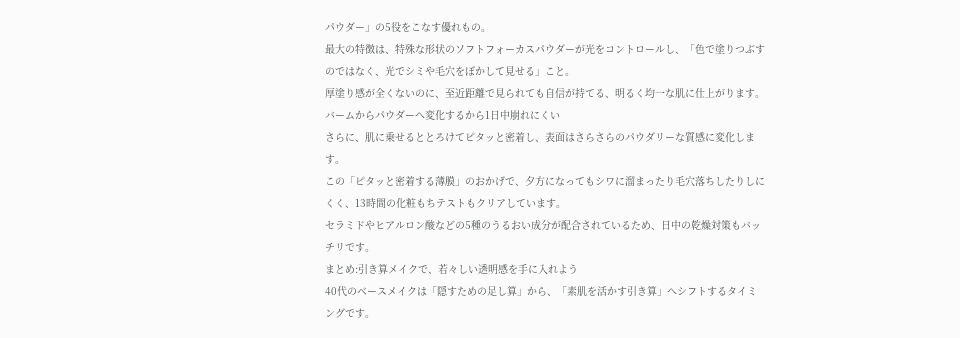パウダー」の5役をこなす優れもの。
最大の特徴は、特殊な形状のソフトフォーカスパウダーが光をコントロールし、「色で塗りつぶすのではなく、光でシミや毛穴をぼかして見せる」こと。
厚塗り感が全くないのに、至近距離で見られても自信が持てる、明るく均一な肌に仕上がります。
バームからパウダーへ変化するから1日中崩れにくい
さらに、肌に乗せるととろけてピタッと密着し、表面はさらさらのパウダリーな質感に変化します。
この「ピタッと密着する薄膜」のおかげで、夕方になってもシワに溜まったり毛穴落ちしたりしにくく、13時間の化粧もちテストもクリアしています。
セラミドやヒアルロン酸などの5種のうるおい成分が配合されているため、日中の乾燥対策もバッチリです。
まとめ:引き算メイクで、若々しい透明感を手に入れよう
40代のベースメイクは「隠すための足し算」から、「素肌を活かす引き算」へシフトするタイミングです。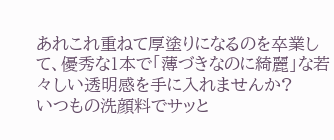あれこれ重ねて厚塗りになるのを卒業して、優秀な1本で「薄づきなのに綺麗」な若々しい透明感を手に入れませんか?
いつもの洗顔料でサッと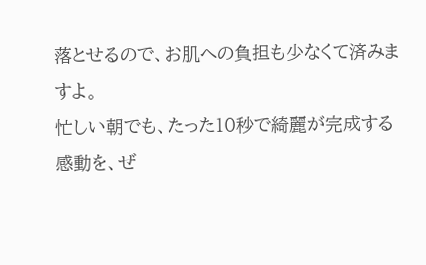落とせるので、お肌への負担も少なくて済みますよ。
忙しい朝でも、たった10秒で綺麗が完成する感動を、ぜ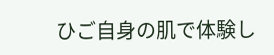ひご自身の肌で体験し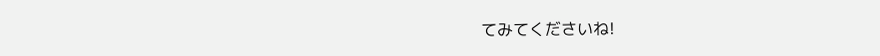てみてくださいね!